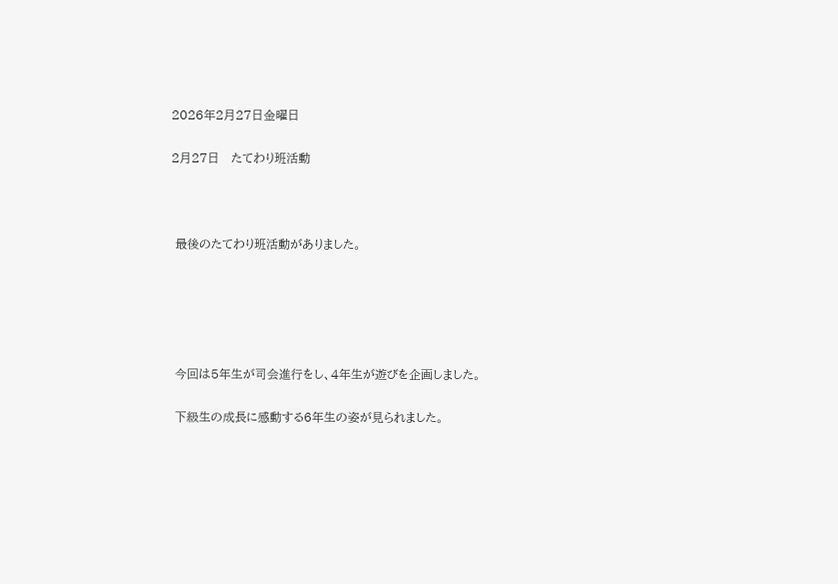2026年2月27日金曜日

2月27日   たてわり班活動



 最後のたてわり班活動がありました。





 今回は5年生が司会進行をし、4年生が遊びを企画しました。

 下級生の成長に感動する6年生の姿が見られました。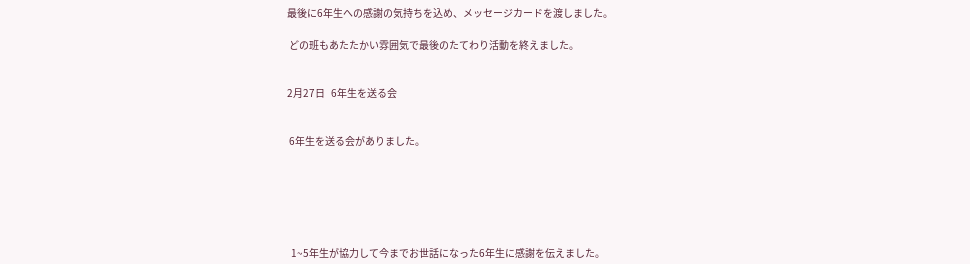最後に6年生への感謝の気持ちを込め、メッセージカードを渡しました。

 どの班もあたたかい雰囲気で最後のたてわり活動を終えました。


2月27日   6年生を送る会


 6年生を送る会がありました。






  1~5年生が協力して今までお世話になった6年生に感謝を伝えました。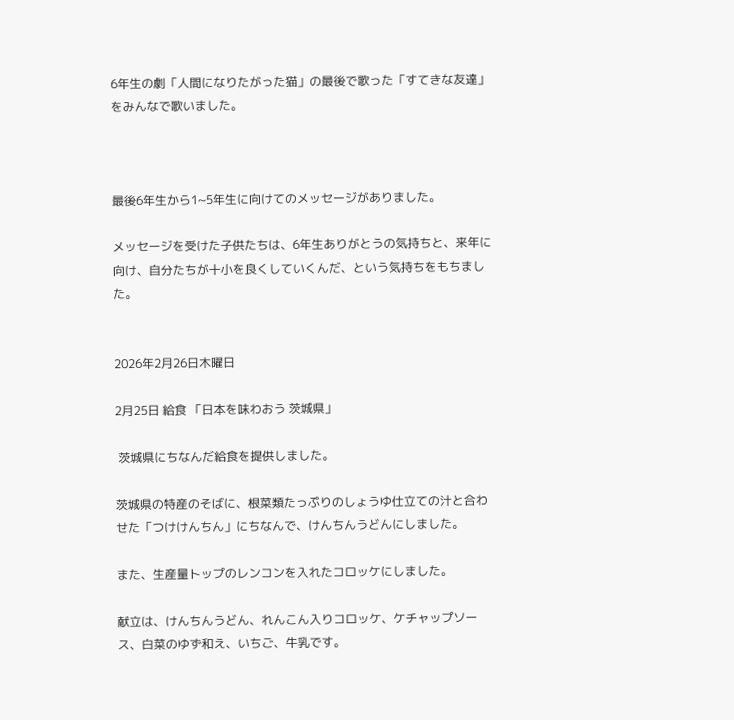6年生の劇「人間になりたがった猫」の最後で歌った「すてきな友達」をみんなで歌いました。



最後6年生から1~5年生に向けてのメッセージがありました。

メッセージを受けた子供たちは、6年生ありがとうの気持ちと、来年に向け、自分たちが十小を良くしていくんだ、という気持ちをもちました。


2026年2月26日木曜日

2月25日 給食 「日本を味わおう 茨城県」

 茨城県にちなんだ給食を提供しました。

茨城県の特産のそばに、根菜類たっぷりのしょうゆ仕立ての汁と合わせた「つけけんちん」にちなんで、けんちんうどんにしました。

また、生産量トップのレンコンを入れたコロッケにしました。

献立は、けんちんうどん、れんこん入りコロッケ、ケチャップソース、白菜のゆず和え、いちご、牛乳です。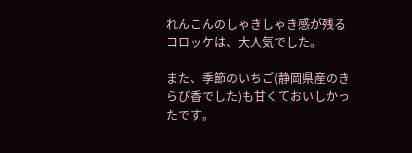れんこんのしゃきしゃき感が残るコロッケは、大人気でした。

また、季節のいちご(静岡県産のきらぴ香でした)も甘くておいしかったです。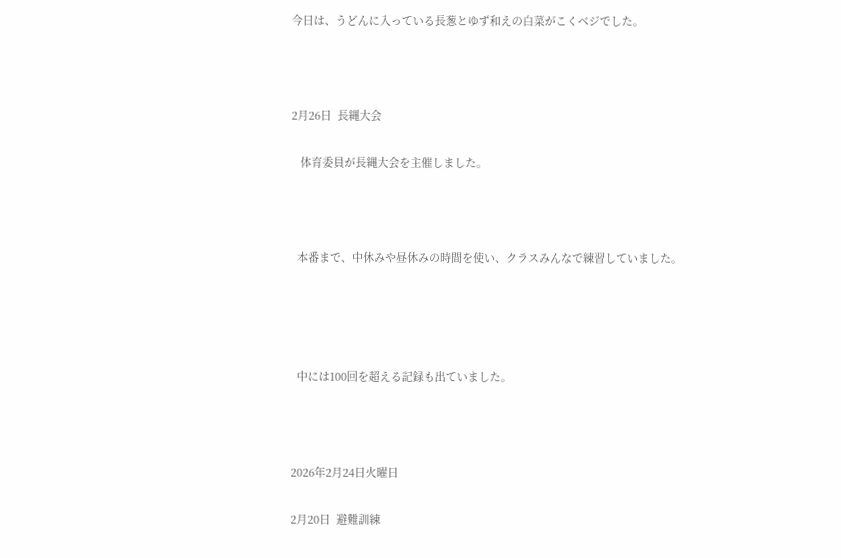今日は、うどんに入っている長葱とゆず和えの白菜がこくベジでした。



2月26日  長縄大会

   体育委員が長縄大会を主催しました。



  本番まで、中休みや昼休みの時間を使い、クラスみんなで練習していました。




  中には100回を超える記録も出ていました。



2026年2月24日火曜日

2月20日  避難訓練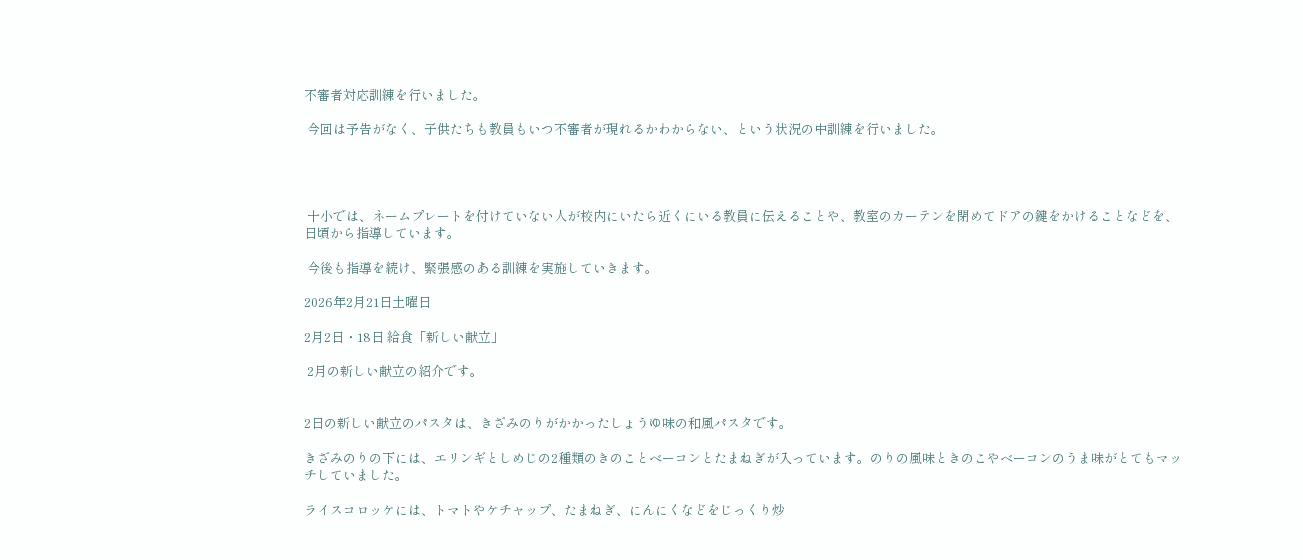不審者対応訓練を行いました。

 今回は予告がなく、子供たちも教員もいつ不審者が現れるかわからない、という状況の中訓練を行いました。




 十小では、ネームプレートを付けていない人が校内にいたら近くにいる教員に伝えることや、教室のカーテンを閉めてドアの鍵をかけることなどを、日頃から指導しています。

 今後も指導を続け、緊張感のある訓練を実施していきます。

2026年2月21日土曜日

2月2日・18日 給食「新しい献立」

 2月の新しい献立の紹介です。


2日の新しい献立のパスタは、きざみのりがかかったしょうゆ味の和風パスタです。

きざみのりの下には、エリンギとしめじの2種類のきのことベーコンとたまねぎが入っています。のりの風味ときのこやベーコンのうま味がとてもマッチしていました。

ライスコロッケには、トマトやケチャップ、たまねぎ、にんにくなどをじっくり炒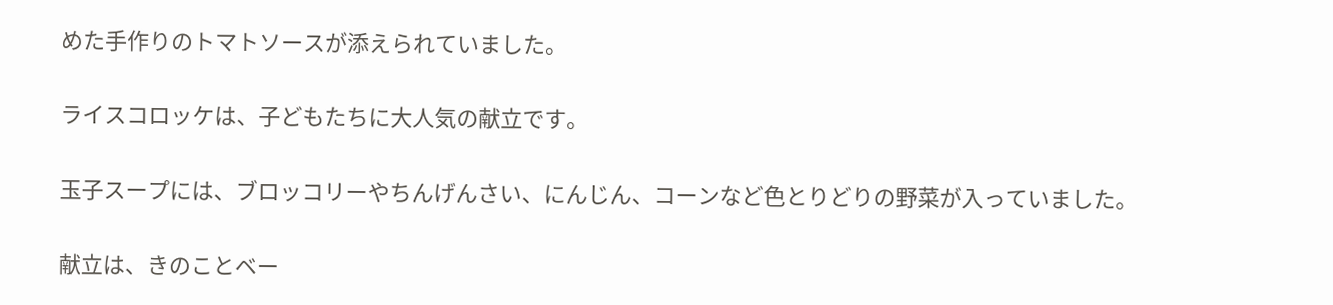めた手作りのトマトソースが添えられていました。

ライスコロッケは、子どもたちに大人気の献立です。

玉子スープには、ブロッコリーやちんげんさい、にんじん、コーンなど色とりどりの野菜が入っていました。

献立は、きのことベー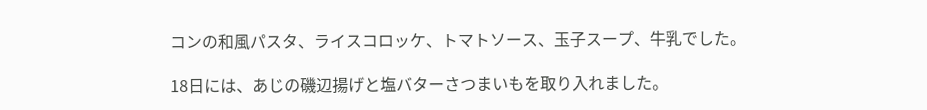コンの和風パスタ、ライスコロッケ、トマトソース、玉子スープ、牛乳でした。

18日には、あじの磯辺揚げと塩バターさつまいもを取り入れました。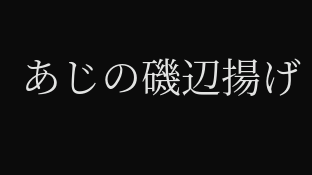あじの磯辺揚げ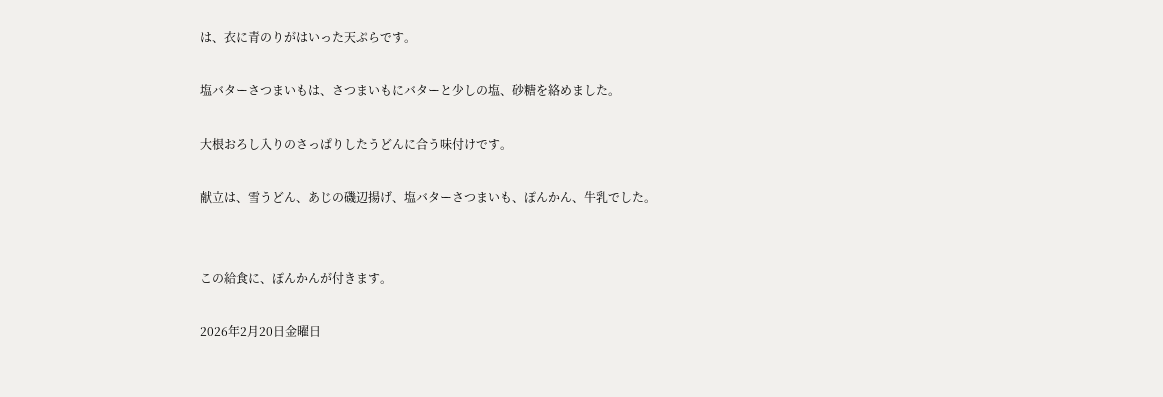は、衣に青のりがはいった天ぷらです。

塩バターさつまいもは、さつまいもにバターと少しの塩、砂糖を絡めました。

大根おろし入りのさっぱりしたうどんに合う味付けです。

献立は、雪うどん、あじの磯辺揚げ、塩バターさつまいも、ぽんかん、牛乳でした。


この給食に、ぽんかんが付きます。

2026年2月20日金曜日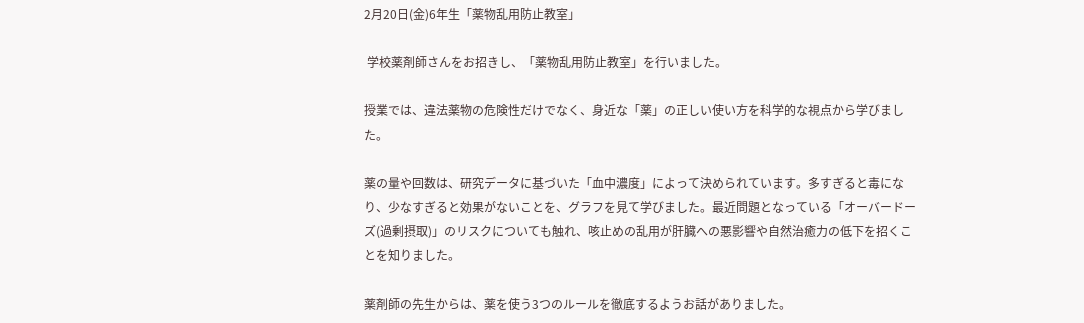2月20日(金)6年生「薬物乱用防止教室」

 学校薬剤師さんをお招きし、「薬物乱用防止教室」を行いました。

授業では、違法薬物の危険性だけでなく、身近な「薬」の正しい使い方を科学的な視点から学びました。

薬の量や回数は、研究データに基づいた「血中濃度」によって決められています。多すぎると毒になり、少なすぎると効果がないことを、グラフを見て学びました。最近問題となっている「オーバードーズ(過剰摂取)」のリスクについても触れ、咳止めの乱用が肝臓への悪影響や自然治癒力の低下を招くことを知りました。

薬剤師の先生からは、薬を使う3つのルールを徹底するようお話がありました。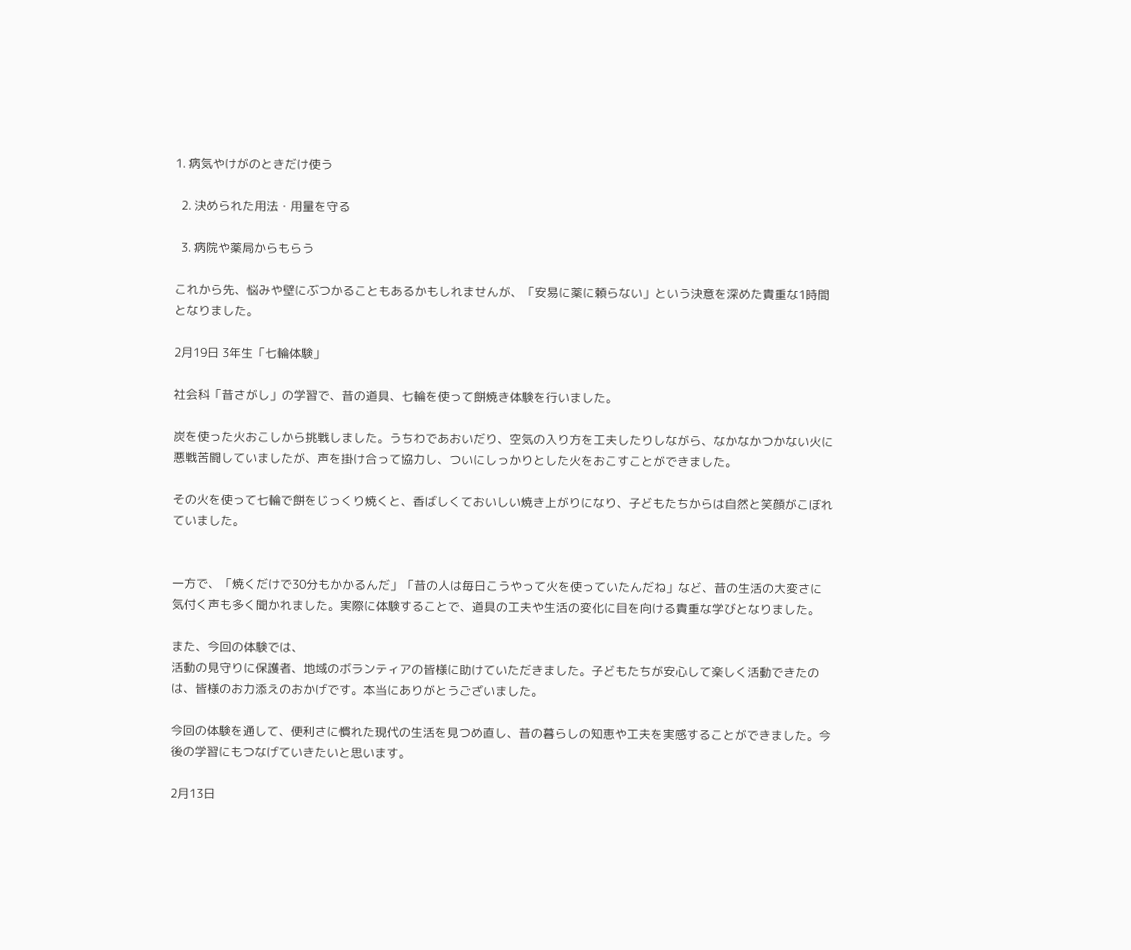1. 病気やけがのときだけ使う

  2. 決められた用法・用量を守る

  3. 病院や薬局からもらう

これから先、悩みや壁にぶつかることもあるかもしれませんが、「安易に薬に頼らない」という決意を深めた貴重な1時間となりました。

2月19日 3年生「七輪体験」

社会科「昔さがし」の学習で、昔の道具、七輪を使って餅焼き体験を行いました。

炭を使った火おこしから挑戦しました。うちわであおいだり、空気の入り方を工夫したりしながら、なかなかつかない火に悪戦苦闘していましたが、声を掛け合って協力し、ついにしっかりとした火をおこすことができました。

その火を使って七輪で餅をじっくり焼くと、香ばしくておいしい焼き上がりになり、子どもたちからは自然と笑顔がこぼれていました。


一方で、「焼くだけで30分もかかるんだ」「昔の人は毎日こうやって火を使っていたんだね」など、昔の生活の大変さに気付く声も多く聞かれました。実際に体験することで、道具の工夫や生活の変化に目を向ける貴重な学びとなりました。

また、今回の体験では、
活動の見守りに保護者、地域のボランティアの皆様に助けていただきました。子どもたちが安心して楽しく活動できたのは、皆様のお力添えのおかげです。本当にありがとうございました。

今回の体験を通して、便利さに慣れた現代の生活を見つめ直し、昔の暮らしの知恵や工夫を実感することができました。今後の学習にもつなげていきたいと思います。

2月13日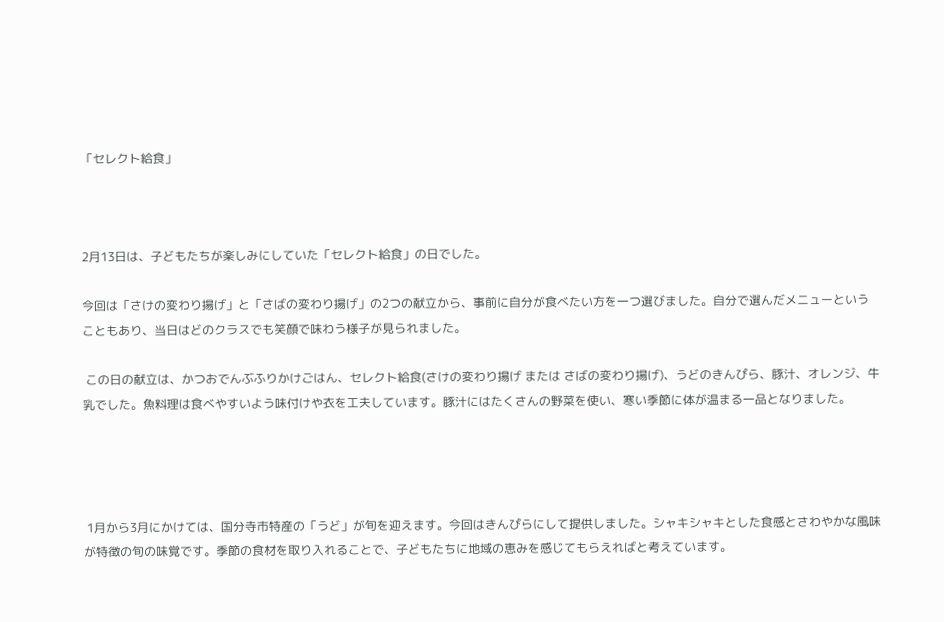「セレクト給食」



2月13日は、子どもたちが楽しみにしていた「セレクト給食」の日でした。

今回は「さけの変わり揚げ」と「さばの変わり揚げ」の2つの献立から、事前に自分が食べたい方を一つ選びました。自分で選んだメニューということもあり、当日はどのクラスでも笑顔で味わう様子が見られました。

 この日の献立は、かつおでんぶふりかけごはん、セレクト給食(さけの変わり揚げ または さばの変わり揚げ)、うどのきんぴら、豚汁、オレンジ、牛乳でした。魚料理は食べやすいよう味付けや衣を工夫しています。豚汁にはたくさんの野菜を使い、寒い季節に体が温まる一品となりました。




 1月から3月にかけては、国分寺市特産の「うど」が旬を迎えます。今回はきんぴらにして提供しました。シャキシャキとした食感とさわやかな風味が特徴の旬の味覚です。季節の食材を取り入れることで、子どもたちに地域の恵みを感じてもらえればと考えています。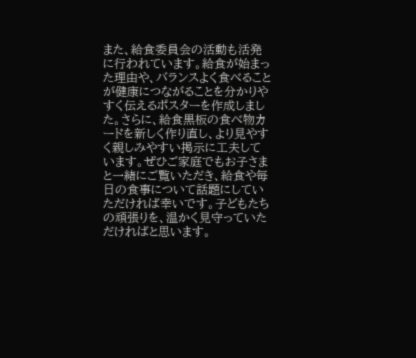また、給食委員会の活動も活発に行われています。給食が始まった理由や、バランスよく食べることが健康につながることを分かりやすく伝えるポスターを作成しました。さらに、給食黒板の食べ物カードを新しく作り直し、より見やすく親しみやすい掲示に工夫しています。ぜひご家庭でもお子さまと一緒にご覧いただき、給食や毎日の食事について話題にしていただければ幸いです。子どもたちの頑張りを、温かく見守っていただければと思います。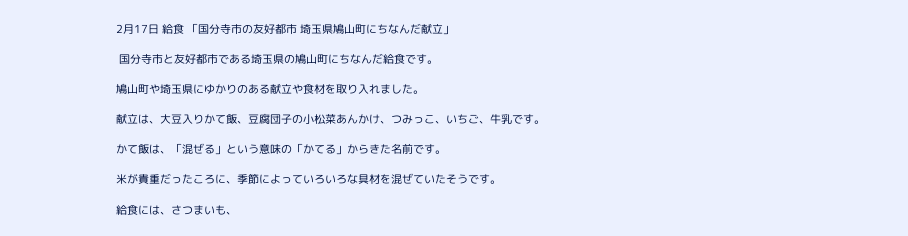2月17日 給食 「国分寺市の友好都市 埼玉県鳩山町にちなんだ献立」

 国分寺市と友好都市である埼玉県の鳩山町にちなんだ給食です。

鳩山町や埼玉県にゆかりのある献立や食材を取り入れました。

献立は、大豆入りかて飯、豆腐団子の小松菜あんかけ、つみっこ、いちご、牛乳です。

かて飯は、「混ぜる」という意味の「かてる」からきた名前です。

米が貴重だったころに、季節によっていろいろな具材を混ぜていたそうです。

給食には、さつまいも、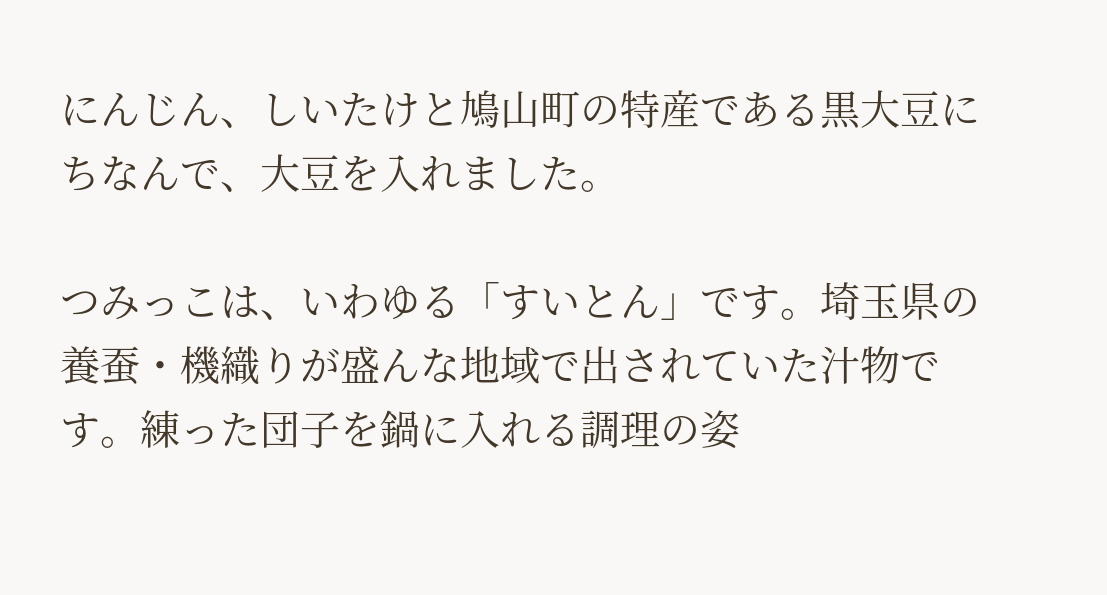にんじん、しいたけと鳩山町の特産である黒大豆にちなんで、大豆を入れました。

つみっこは、いわゆる「すいとん」です。埼玉県の養蚕・機織りが盛んな地域で出されていた汁物です。練った団子を鍋に入れる調理の姿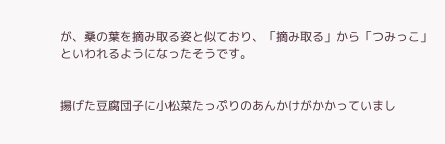が、桑の葉を摘み取る姿と似ており、「摘み取る」から「つみっこ」といわれるようになったそうです。


揚げた豆腐団子に小松菜たっぷりのあんかけがかかっていまし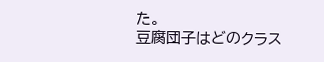た。
豆腐団子はどのクラス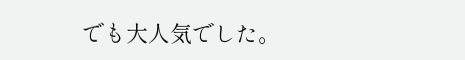でも大人気でした。